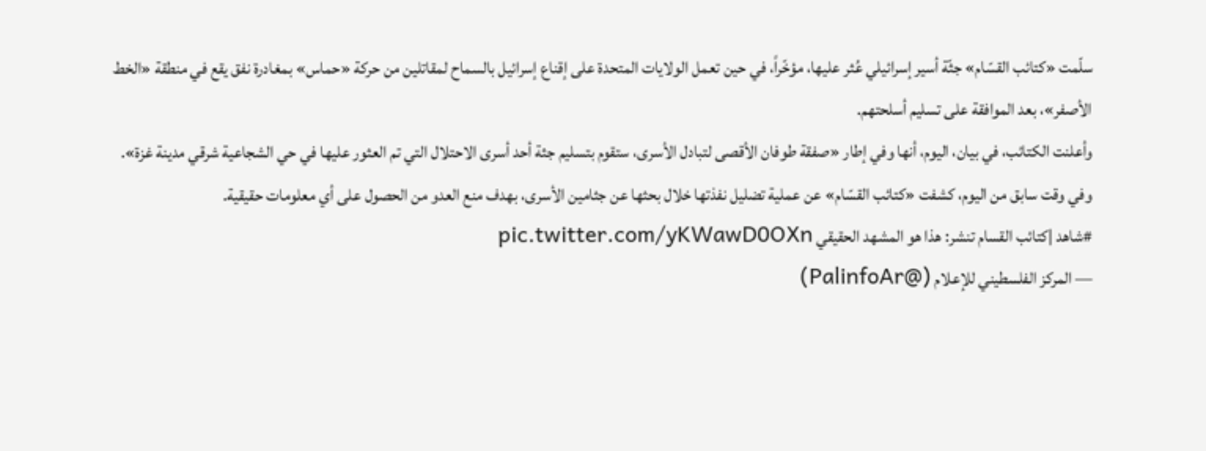سلّمت «كتائب القسّام» جثّة أسير إسرائيلي عُثر عليها، مؤخّراً، في حين تعمل الولايات المتحدة على إقناع إسرائيل بالسماح لمقاتلين من حركة «حماس» بمغادرة نفق يقع في منطقة «الخط الأصفر»، بعد الموافقة على تسليم أسلحتهم.
وأعلنت الكتائب، في بيان، اليوم، أنها وفي إطار «صفقة طوفان الأقصى لتبادل الأسرى، ستقوم بتسليم جثة أحد أسرى الاحتلال التي تم العثور عليها في حي الشجاعية شرقي مدينة غزة».
وفي وقت سابق من اليوم، كشفت «كتائب القسّام» عن عملية تضليل نفذتها خلال بحثها عن جثامين الأسرى، بهدف منع العدو من الحصول على أي معلومات حقيقية.
#شاهد |كتائب القسام تنشر: هذا هو المشهد الحقيقي pic.twitter.com/yKWawD0OXn
— المركز الفلسطيني للإعلام (@PalinfoAr)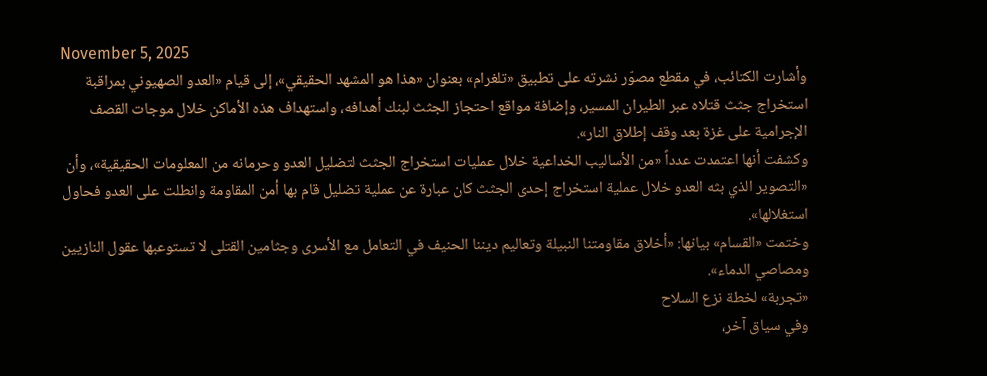November 5, 2025
وأشارت الكتائب، في مقطع مصوّر نشرته على تطبيق «تلغرام» بعنوان «هذا هو المشهد الحقيقي»، إلى قيام «العدو الصهيوني بمراقبة استخراج جثث قتلاه عبر الطيران المسير، وإضافة مواقع احتجاز الجثث لبنك أهدافه، واستهداف هذه الأماكن خلال موجات القصف الإجرامية على غزة بعد وقف إطلاق النار».
وكشفت أنها اعتمدت عدداً «من الأساليب الخداعية خلال عمليات استخراج الجثث لتضليل العدو وحرمانه من المعلومات الحقيقية»، وأن «التصوير الذي بثه العدو خلال عملية استخراج إحدى الجثث كان عبارة عن عملية تضليل قام بها أمن المقاومة وانطلت على العدو فحاول استغلالها».
وختمت «القسام» بيانها: «أخلاق مقاومتنا النبيلة وتعاليم ديننا الحنيف في التعامل مع الأسرى وجثامين القتلى لا تستوعبها عقول النازيين ومصاصي الدماء».
«تجربة» لخطة نزع السلاح
وفي سياق آخر،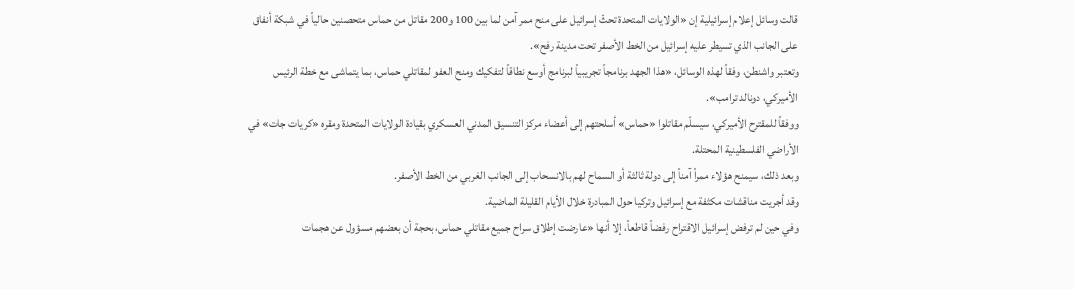قالت وسائل إعلام إسرائيلية إن «الولايات المتحدة تحثّ إسرائيل على منح ممر آمن لما بين 100 و200 مقاتل من حماس متحصنين حالياً في شبكة أنفاق على الجانب الذي تسيطر عليه إسرائيل من الخط الأصفر تحت مدينة رفح».
وتعتبر واشنطن، وفقاً لهذه الوسائل، «هذا الجهد برنامجاً تجريبياً لبرنامج أوسع نطاقاً لتفكيك ومنح العفو لمقاتلي حماس، بما يتماشى مع خطة الرئيس الأميركي، دونالد ترامب».
ووفقاً للمقترح الأميركي، سيسلّم مقاتلوا «حماس» أسلحتهم إلى أعضاء مركز التنسيق المدني العسكري بقيادة الولايات المتحدة ومقره «كريات جات» في الأراضي الفلسطينية المحتلة.
وبعد ذلك، سيمنح هؤلاء ممراً آمناً إلى دولة ثالثة أو السماح لهم بالانسحاب إلى الجانب الغربي من الخط الأصفر.
وقد أجريت مناقشات مكثفة مع إسرائيل وتركيا حول المبادرة خلال الأيام القليلة الماضية.
وفي حين لم ترفض إسرائيل الاقتراح رفضاً قاطعاً، إلا أنها «عارضت إطلاق سراح جميع مقاتلي حماس، بحجة أن بعضهم مسؤول عن هجمات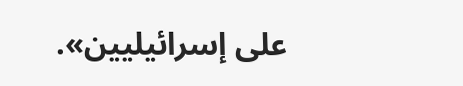على إسرائيليين».